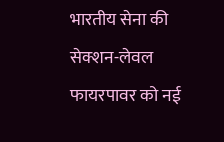भारतीय सेना की सेक्शन-लेवल फायरपावर को नई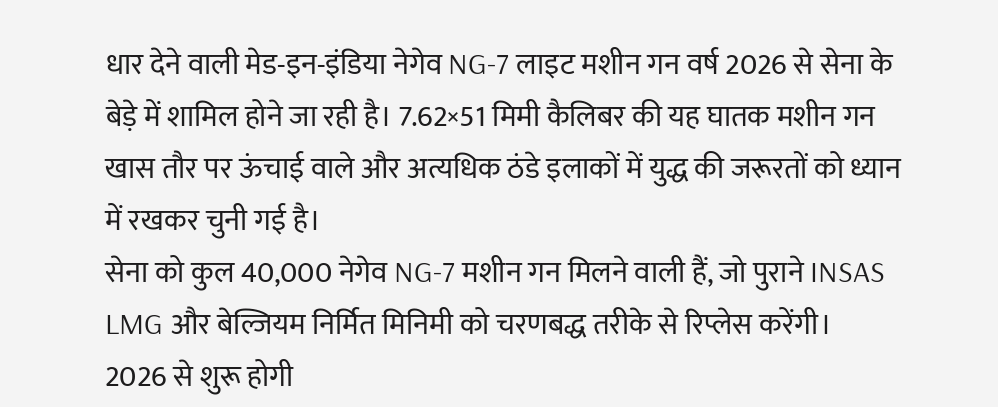धार देने वाली मेड-इन-इंडिया नेगेव NG-7 लाइट मशीन गन वर्ष 2026 से सेना के बेड़े में शामिल होने जा रही है। 7.62×51 मिमी कैलिबर की यह घातक मशीन गन खास तौर पर ऊंचाई वाले और अत्यधिक ठंडे इलाकों में युद्ध की जरूरतों को ध्यान में रखकर चुनी गई है।
सेना को कुल 40,000 नेगेव NG-7 मशीन गन मिलने वाली हैं, जो पुराने INSAS LMG और बेल्जियम निर्मित मिनिमी को चरणबद्ध तरीके से रिप्लेस करेंगी।
2026 से शुरू होगी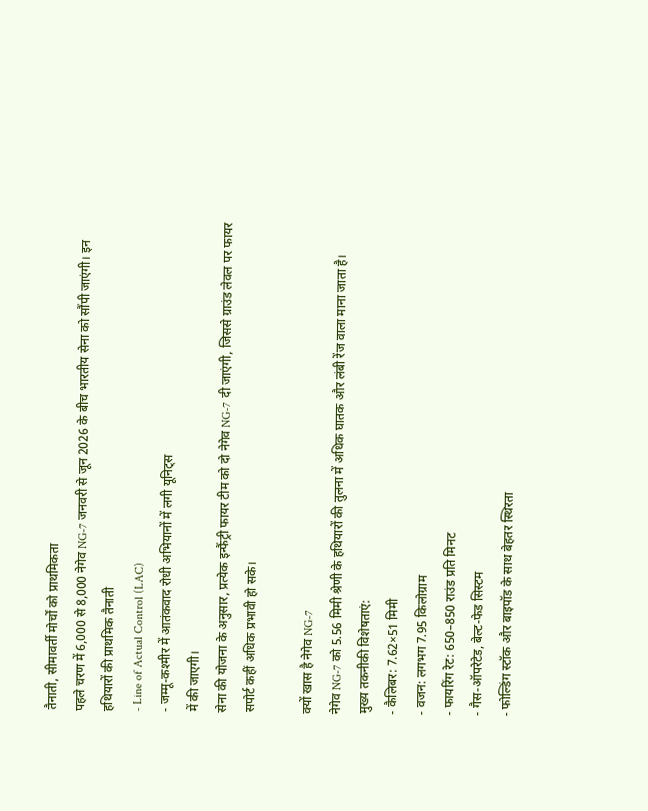तैनाती, सीमावर्ती मोर्चों को प्राथमिकता
पहले चरण में 6,000 से 8,000 नेगेव NG-7 जनवरी से जून 2026 के बीच भारतीय सेना को सौंपी जाएंगी। इन हथियारों की प्राथमिक तैनाती
- Line of Actual Control (LAC)
- जम्मू-कश्मीर में आतंकवाद रोधी अभियानों में लगी यूनिट्स
में की जाएगी।
सेना की योजना के अनुसार, प्रत्येक इन्फैंट्री फायर टीम को दो नेगेव NG-7 दी जाएंगी, जिससे ग्राउंड लेवल पर फायर सपोर्ट कहीं अधिक प्रभावी हो सके।

क्यों खास है नेगेव NG-7
नेगेव NG-7 को 5.56 मिमी श्रेणी के हथियारों की तुलना में अधिक घातक और लंबी रेंज वाला माना जाता है।
मुख्य तकनीकी विशेषताएं:
- कैलिबर: 7.62×51 मिमी
- वजन: लगभग 7.95 किलोग्राम
- फायरिंग रेट: 650–850 राउंड प्रति मिनट
- गैस-ऑपरेटेड, बेल्ट-फेड सिस्टम
- फोल्डिंग स्टॉक और बाइपॉड के साथ बेहतर स्थिरता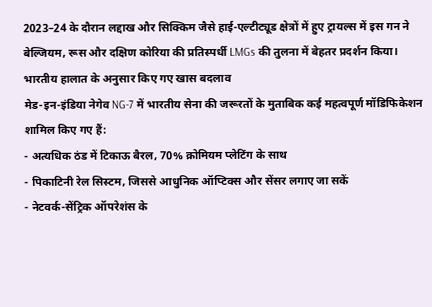2023–24 के दौरान लद्दाख और सिक्किम जैसे हाई-एल्टीट्यूड क्षेत्रों में हुए ट्रायल्स में इस गन ने बेल्जियम, रूस और दक्षिण कोरिया की प्रतिस्पर्धी LMGs की तुलना में बेहतर प्रदर्शन किया।
भारतीय हालात के अनुसार किए गए खास बदलाव
मेड-इन-इंडिया नेगेव NG-7 में भारतीय सेना की जरूरतों के मुताबिक कई महत्वपूर्ण मॉडिफिकेशन शामिल किए गए हैं:
- अत्यधिक ठंड में टिकाऊ बैरल, 70% क्रोमियम प्लेटिंग के साथ
- पिकाटिनी रेल सिस्टम, जिससे आधुनिक ऑप्टिक्स और सेंसर लगाए जा सकें
- नेटवर्क-सेंट्रिक ऑपरेशंस के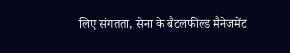लिए संगतता, सेना के बैटलफील्ड मैनेजमेंट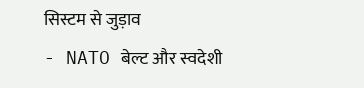सिस्टम से जुड़ाव
- NATO बेल्ट और स्वदेशी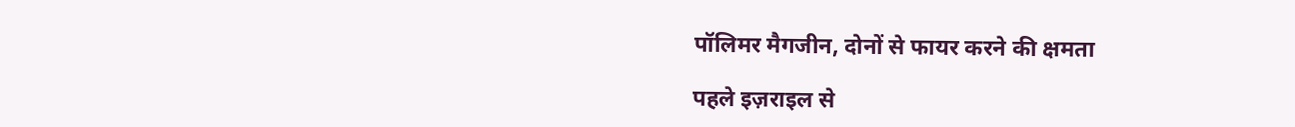पॉलिमर मैगजीन, दोनों से फायर करने की क्षमता

पहले इज़राइल से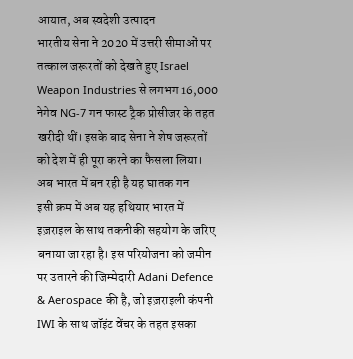आयात, अब स्वदेशी उत्पादन
भारतीय सेना ने 2020 में उत्तरी सीमाओं पर तत्काल जरूरतों को देखते हुए Israel Weapon Industries से लगभग 16,000 नेगेव NG-7 गन फास्ट ट्रैक प्रोसीजर के तहत खरीदी थीं। इसके बाद सेना ने शेष जरूरतों को देश में ही पूरा करने का फैसला लिया।
अब भारत में बन रही है यह घातक गन
इसी क्रम में अब यह हथियार भारत में इज़राइल के साथ तकनीकी सहयोग के जरिए बनाया जा रहा है। इस परियोजना को जमीन पर उतारने की जिम्मेदारी Adani Defence & Aerospace की है, जो इज़राइली कंपनी IWI के साथ जॉइंट वेंचर के तहत इसका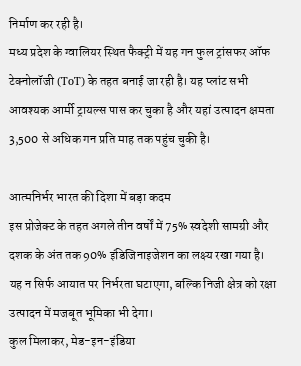निर्माण कर रही है।
मध्य प्रदेश के ग्वालियर स्थित फैक्ट्री में यह गन फुल ट्रांसफर ऑफ टेक्नोलॉजी (ToT) के तहत बनाई जा रही है। यह प्लांट सभी आवश्यक आर्मी ट्रायल्स पास कर चुका है और यहां उत्पादन क्षमता 3,500 से अधिक गन प्रति माह तक पहुंच चुकी है।

आत्मनिर्भर भारत की दिशा में बड़ा कदम
इस प्रोजेक्ट के तहत अगले तीन वर्षों में 75% स्वदेशी सामग्री और दशक के अंत तक 90% इंडिजिनाइजेशन का लक्ष्य रखा गया है। यह न सिर्फ आयात पर निर्भरता घटाएगा, बल्कि निजी क्षेत्र को रक्षा उत्पादन में मजबूत भूमिका भी देगा।
कुल मिलाकर, मेड-इन-इंडिया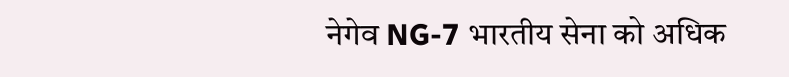नेगेव NG-7 भारतीय सेना को अधिक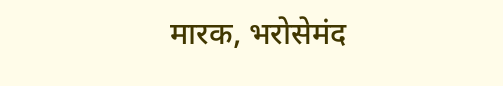मारक, भरोसेमंद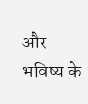और भविष्य के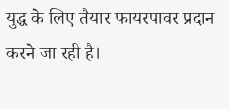युद्ध के लिए तैयार फायरपावर प्रदान करने जा रही है।